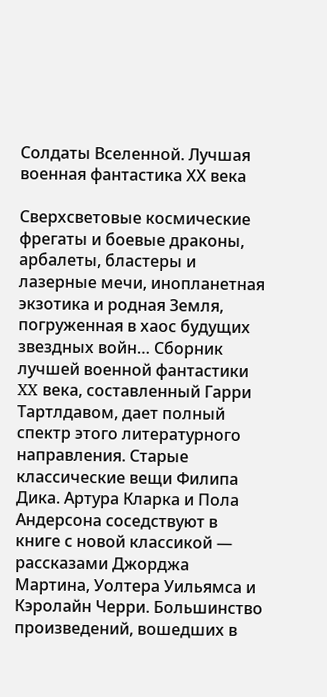Солдаты Вселенной. Лучшая военная фантастика ХХ века

Сверхсветовые космические фрегаты и боевые драконы, арбалеты, бластеры и лазерные мечи, инопланетная экзотика и родная Земля, погруженная в хаос будущих звездных войн… Сборник лучшей военной фантастики XX века, составленный Гарри Тартлдавом, дает полный спектр этого литературного направления. Старые классические вещи Филипа Дика. Артура Кларка и Пола Андерсона соседствуют в книге с новой классикой — рассказами Джорджа Мартина, Уолтера Уильямса и Кэролайн Черри. Большинство произведений, вошедших в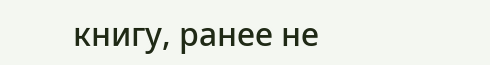книгу, ранее не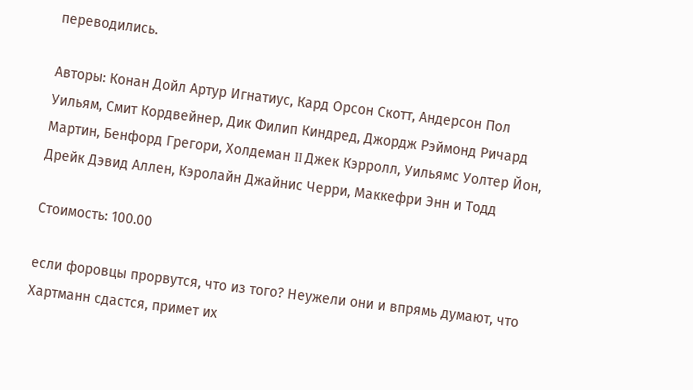переводились.

Авторы: Конан Дойл Артур Игнатиус, Кард Орсон Скотт, Андерсон Пол Уильям, Смит Кордвейнер, Дик Филип Киндред, Джордж Рэймонд Ричард Мартин, Бенфорд Грегори, Холдеман II Джек Кэрролл, Уильямс Уолтер Йон, Дрейк Дэвид Аллен, Кэролайн Джайнис Черри, Маккефри Энн и Тодд

Стоимость: 100.00

если форовцы прорвутся, что из того? Неужели они и впрямь думают, что Хартманн сдастся, примет их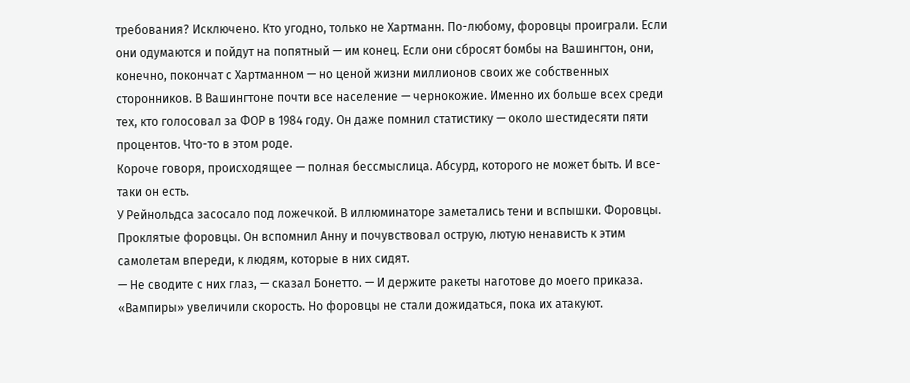требования? Исключено. Кто угодно, только не Хартманн. По-любому, форовцы проиграли. Если они одумаются и пойдут на попятный — им конец. Если они сбросят бомбы на Вашингтон, они, конечно, покончат с Хартманном — но ценой жизни миллионов своих же собственных сторонников. В Вашингтоне почти все население — чернокожие. Именно их больше всех среди тех, кто голосовал за ФОР в 1984 году. Он даже помнил статистику — около шестидесяти пяти процентов. Что-то в этом роде.
Короче говоря, происходящее — полная бессмыслица. Абсурд, которого не может быть. И все-таки он есть.
У Рейнольдса засосало под ложечкой. В иллюминаторе заметались тени и вспышки. Форовцы. Проклятые форовцы. Он вспомнил Анну и почувствовал острую, лютую ненависть к этим самолетам впереди, к людям, которые в них сидят.
— Не сводите с них глаз, — сказал Бонетто. — И держите ракеты наготове до моего приказа.
«Вампиры» увеличили скорость. Но форовцы не стали дожидаться, пока их атакуют.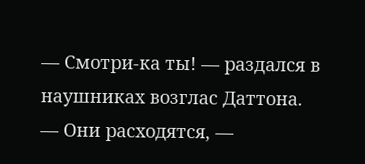— Смотри-ка ты! — раздался в наушниках возглас Даттона.
— Они расходятся, —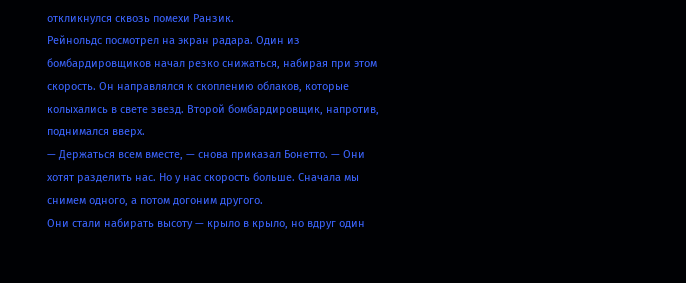откликнулся сквозь помехи Ранзик.
Рейнольдс посмотрел на экран радара. Один из бомбардировщиков начал резко снижаться, набирая при этом скорость. Он направлялся к скоплению облаков, которые колыхались в свете звезд. Второй бомбардировщик, напротив, поднимался вверх.
— Держаться всем вместе, — снова приказал Бонетто. — Они хотят разделить нас. Но у нас скорость больше. Сначала мы снимем одного, а потом догоним другого.
Они стали набирать высоту — крыло в крыло, но вдруг один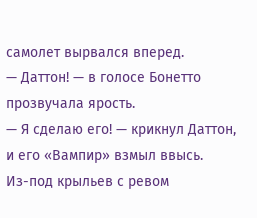самолет вырвался вперед.
— Даттон! — в голосе Бонетто прозвучала ярость.
— Я сделаю его! — крикнул Даттон, и его «Вампир» взмыл ввысь.
Из-под крыльев с ревом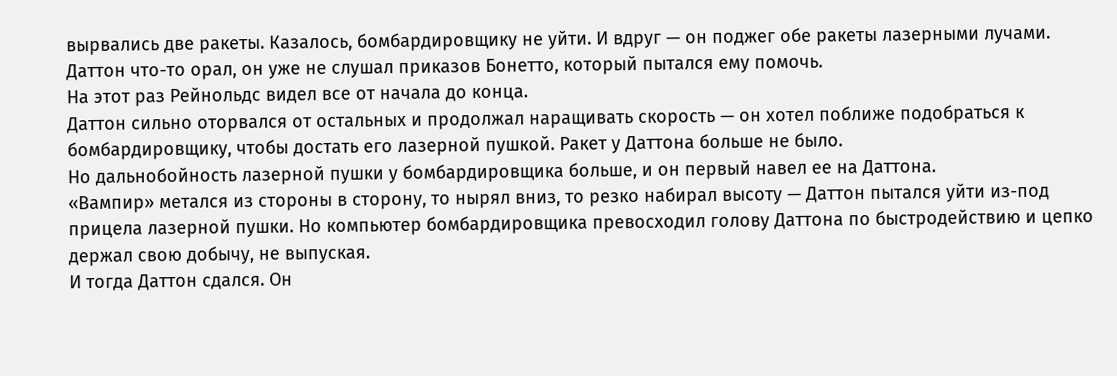вырвались две ракеты. Казалось, бомбардировщику не уйти. И вдруг — он поджег обе ракеты лазерными лучами.
Даттон что-то орал, он уже не слушал приказов Бонетто, который пытался ему помочь.
На этот раз Рейнольдс видел все от начала до конца.
Даттон сильно оторвался от остальных и продолжал наращивать скорость — он хотел поближе подобраться к бомбардировщику, чтобы достать его лазерной пушкой. Ракет у Даттона больше не было.
Но дальнобойность лазерной пушки у бомбардировщика больше, и он первый навел ее на Даттона.
«Вампир» метался из стороны в сторону, то нырял вниз, то резко набирал высоту — Даттон пытался уйти из-под прицела лазерной пушки. Но компьютер бомбардировщика превосходил голову Даттона по быстродействию и цепко держал свою добычу, не выпуская.
И тогда Даттон сдался. Он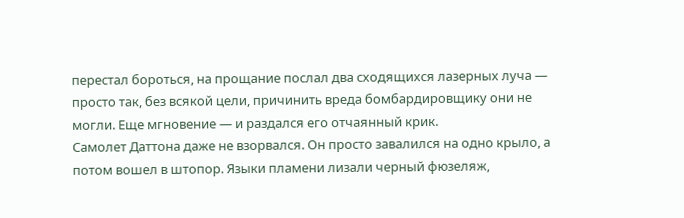перестал бороться, на прощание послал два сходящихся лазерных луча — просто так, без всякой цели, причинить вреда бомбардировщику они не могли. Еще мгновение — и раздался его отчаянный крик.
Самолет Даттона даже не взорвался. Он просто завалился на одно крыло, а потом вошел в штопор. Языки пламени лизали черный фюзеляж,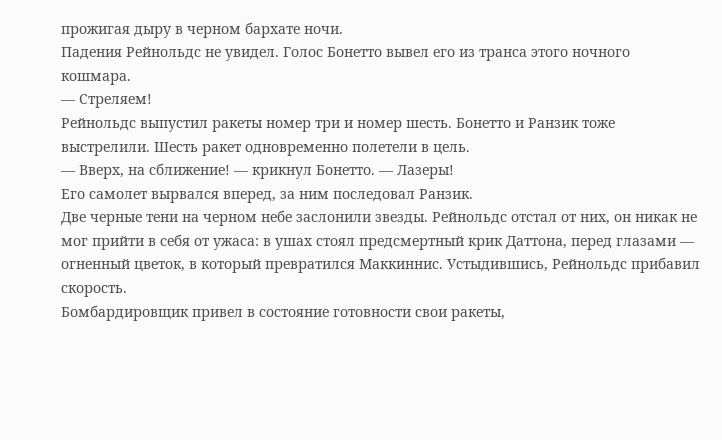прожигая дыру в черном бархате ночи.
Падения Рейнольдс не увидел. Голос Бонетто вывел его из транса этого ночного кошмара.
— Стреляем!
Рейнольдс выпустил ракеты номер три и номер шесть. Бонетто и Ранзик тоже выстрелили. Шесть ракет одновременно полетели в цель.
— Вверх, на сближение! — крикнул Бонетто. — Лазеры!
Его самолет вырвался вперед, за ним последовал Ранзик.
Две черные тени на черном небе заслонили звезды. Рейнольдс отстал от них, он никак не мог прийти в себя от ужаса: в ушах стоял предсмертный крик Даттона, перед глазами — огненный цветок, в который превратился Маккиннис. Устыдившись, Рейнольдс прибавил скорость.
Бомбардировщик привел в состояние готовности свои ракеты,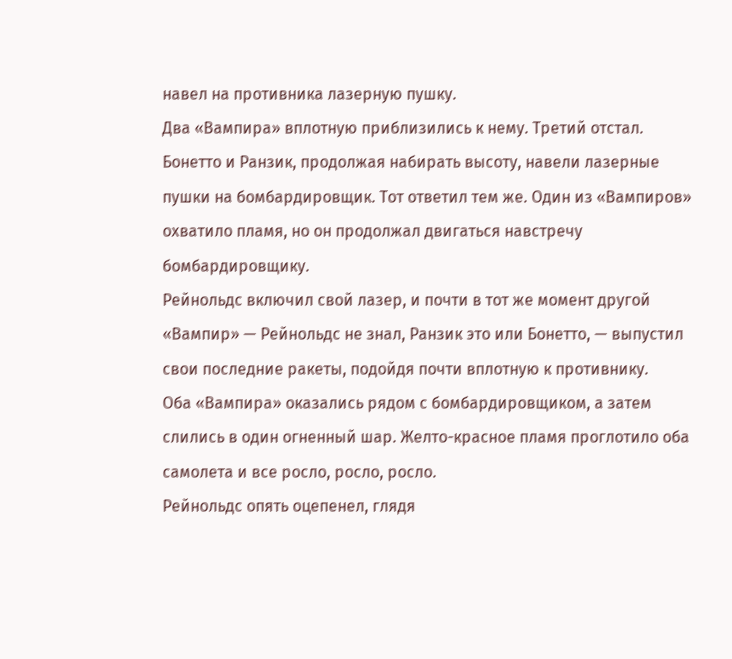навел на противника лазерную пушку.
Два «Вампира» вплотную приблизились к нему. Третий отстал. Бонетто и Ранзик, продолжая набирать высоту, навели лазерные пушки на бомбардировщик. Тот ответил тем же. Один из «Вампиров» охватило пламя, но он продолжал двигаться навстречу бомбардировщику.
Рейнольдс включил свой лазер, и почти в тот же момент другой «Вампир» — Рейнольдс не знал, Ранзик это или Бонетто, — выпустил свои последние ракеты, подойдя почти вплотную к противнику.
Оба «Вампира» оказались рядом с бомбардировщиком, а затем слились в один огненный шар. Желто-красное пламя проглотило оба самолета и все росло, росло, росло.
Рейнольдс опять оцепенел, глядя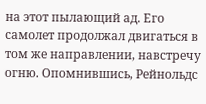на этот пылающий ад. Его самолет продолжал двигаться в том же направлении, навстречу огню. Опомнившись, Рейнольдс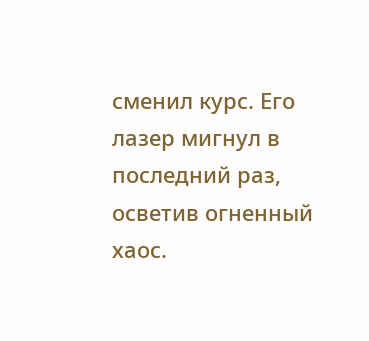сменил курс. Его лазер мигнул в последний раз, осветив огненный хаос.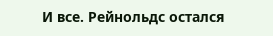И все. Рейнольдс остался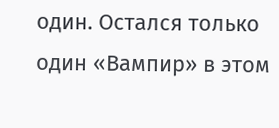один. Остался только один «Вампир» в этом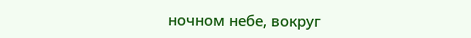ночном небе, вокруг